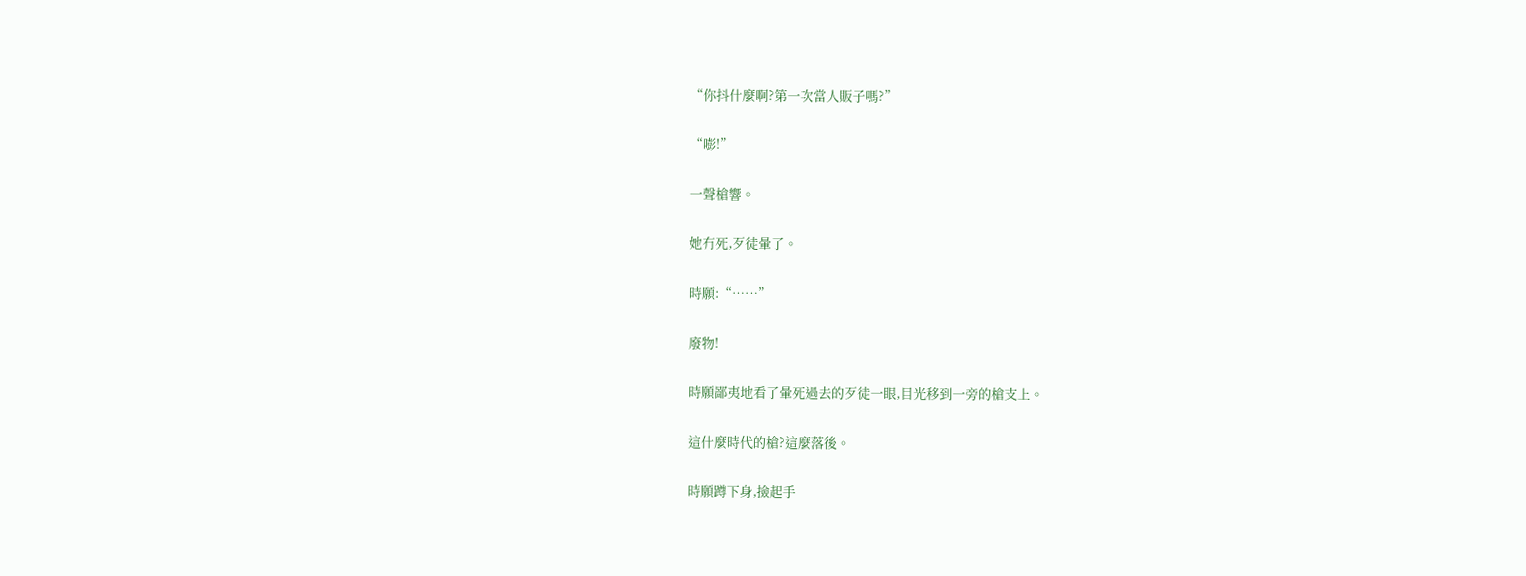“你抖什麼啊?第一次當人販子嗎?”

“嘭!”

一聲槍響。

她冇死,歹徒暈了。

時願:“……”

廢物!

時願鄙夷地看了暈死過去的歹徒一眼,目光移到一旁的槍支上。

這什麼時代的槍?這麼落後。

時願蹲下身,撿起手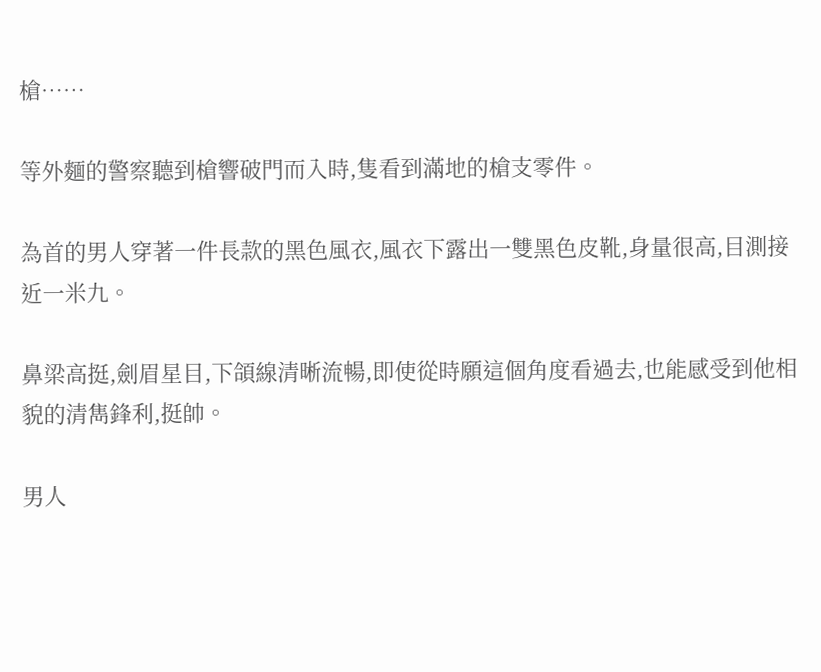槍……

等外麵的警察聽到槍響破門而入時,隻看到滿地的槍支零件。

為首的男人穿著一件長款的黑色風衣,風衣下露出一雙黑色皮靴,身量很高,目測接近一米九。

鼻梁高挺,劍眉星目,下頜線清晰流暢,即使從時願這個角度看過去,也能感受到他相貌的清雋鋒利,挺帥。

男人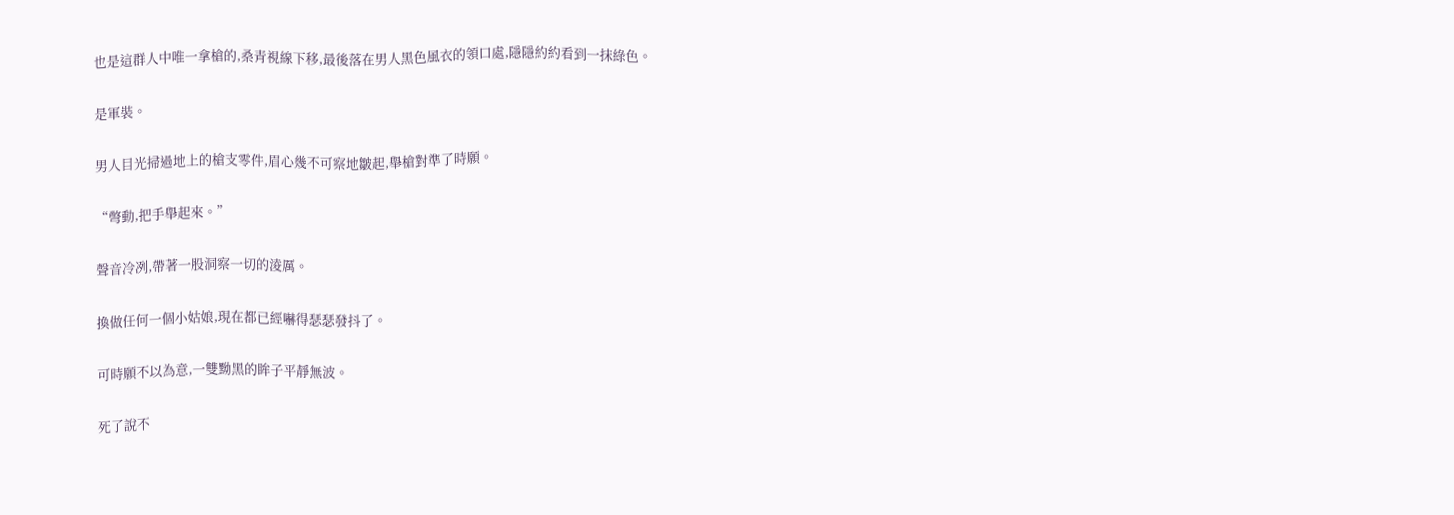也是這群人中唯一拿槍的,桑青視線下移,最後落在男人黑色風衣的領口處,隱隱約約看到一抹綠色。

是軍裝。

男人目光掃過地上的槍支零件,眉心幾不可察地皺起,舉槍對準了時願。

“彆動,把手舉起來。”

聲音冷冽,帶著一股洞察一切的淩厲。

換做任何一個小姑娘,現在都已經嚇得瑟瑟發抖了。

可時願不以為意,一雙黝黑的眸子平靜無波。

死了說不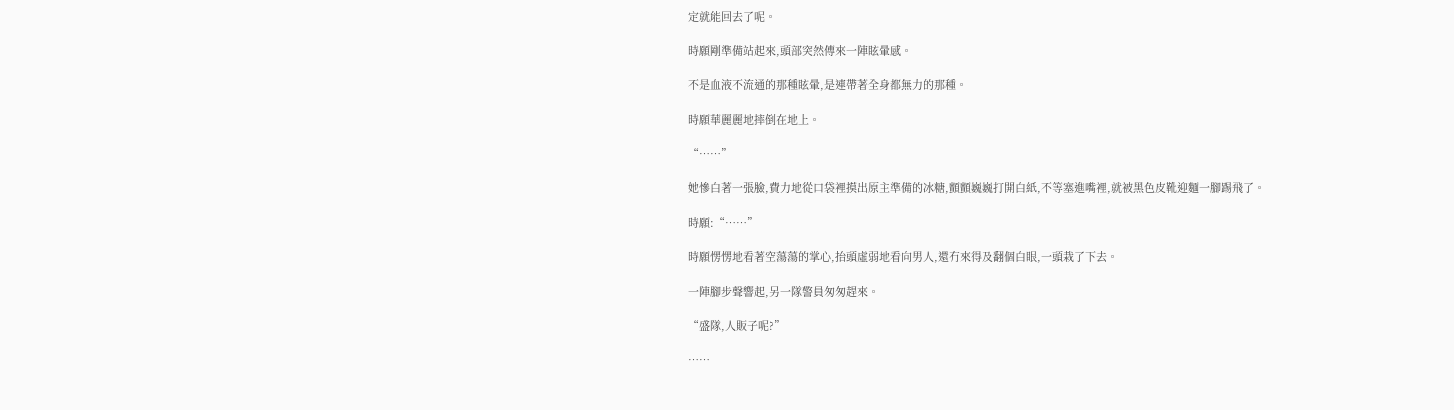定就能回去了呢。

時願剛準備站起來,頭部突然傳來一陣眩暈感。

不是血液不流通的那種眩暈,是連帶著全身都無力的那種。

時願華麗麗地摔倒在地上。

“……”

她慘白著一張臉,費力地從口袋裡摸出原主準備的冰糖,顫顫巍巍打開白紙,不等塞進嘴裡,就被黑色皮靴迎麵一腳踢飛了。

時願:“……”

時願愣愣地看著空蕩蕩的掌心,抬頭虛弱地看向男人,還冇來得及翻個白眼,一頭栽了下去。

一陣腳步聲響起,另一隊警員匆匆趕來。

“盛隊,人販子呢?”

……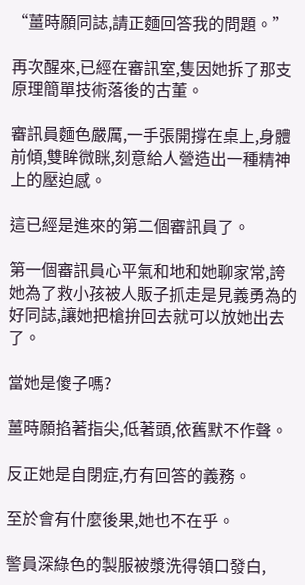“薑時願同誌,請正麵回答我的問題。”

再次醒來,已經在審訊室,隻因她拆了那支原理簡單技術落後的古董。

審訊員麵色嚴厲,一手張開撐在桌上,身體前傾,雙眸微眯,刻意給人營造出一種精神上的壓迫感。

這已經是進來的第二個審訊員了。

第一個審訊員心平氣和地和她聊家常,誇她為了救小孩被人販子抓走是見義勇為的好同誌,讓她把槍拚回去就可以放她出去了。

當她是傻子嗎?

薑時願掐著指尖,低著頭,依舊默不作聲。

反正她是自閉症,冇有回答的義務。

至於會有什麼後果,她也不在乎。

警員深綠色的製服被漿洗得領口發白,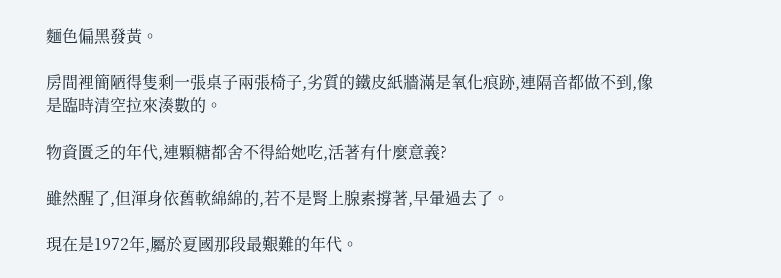麵色偏黑發黃。

房間裡簡陋得隻剩一張桌子兩張椅子,劣質的鐵皮紙牆滿是氧化痕跡,連隔音都做不到,像是臨時清空拉來湊數的。

物資匱乏的年代,連顆糖都舍不得給她吃,活著有什麼意義?

雖然醒了,但渾身依舊軟綿綿的,若不是腎上腺素撐著,早暈過去了。

現在是1972年,屬於夏國那段最艱難的年代。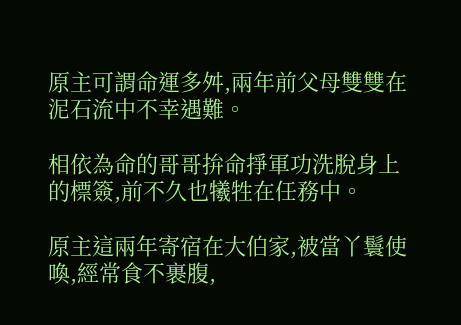原主可謂命運多舛,兩年前父母雙雙在泥石流中不幸遇難。

相依為命的哥哥拚命掙軍功洗脫身上的標簽,前不久也犧牲在任務中。

原主這兩年寄宿在大伯家,被當丫鬟使喚,經常食不裹腹,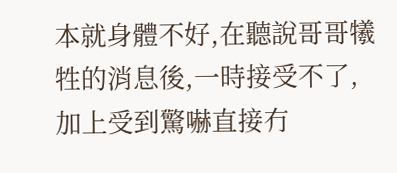本就身體不好,在聽說哥哥犧牲的消息後,一時接受不了,加上受到驚嚇直接冇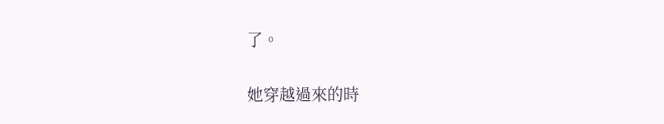了。

她穿越過來的時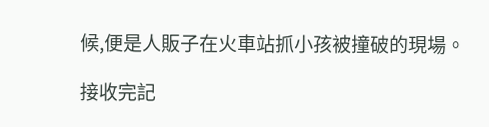候,便是人販子在火車站抓小孩被撞破的現場。

接收完記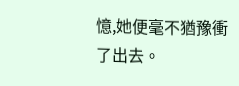憶,她便毫不猶豫衝了出去。